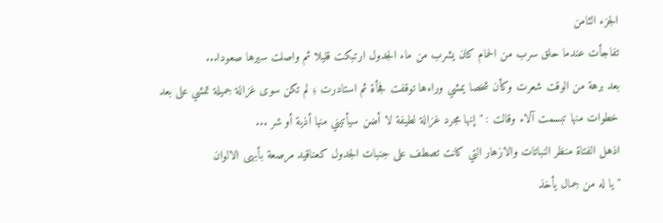الجزء الثامن
تفاجأت عندما حلق سرب من الحمام كان يشرب من ماء الجدول ارتبكت قليلا ثم واصلت سيرها صعودا...
بعد برهة من الوقت شعرت وكأن شخصا يمشي وراءها توقفت فجأة ثم استادرت ؛ لم تكن سوى غزالة جميلة تمشي على بعد خطوات منها تبسمت آلاء وقالت : " إنها مجرد غزالة لطيفة لا أضن سيأتيني منها أذية أو شر ...
اذهل الفتاة منظر النباتات والازهار التي كانت تصطف على جنبات الجدول كعناقيد مرصعة بأبهى الالوان
" يا له من جمال يأخذ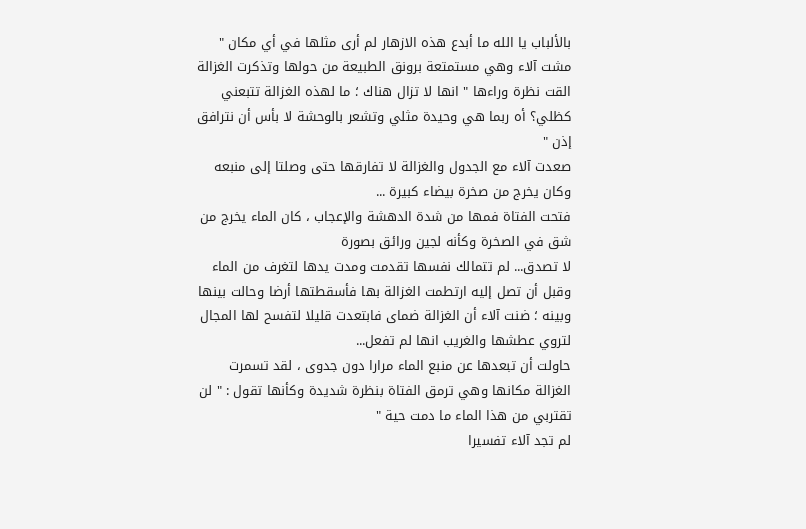بالألباب يا الله ما أبدع هذه الازهار لم أرى مثلها في أي مكان "
مشت آلاء وهي مستمتعة برونق الطبيعة من حولها وتذكرت الغزالة القت نظرة وراءها " انها لا تزال هناك ؛ ما لهذه الغزالة تتبعني كظلي؟ أه ربما هي وحيدة مثلي وتشعر بالوحشة لا بأس أن نترافق إذن "
صعدت آلاء مع الجدول والغزالة لا تفارقها حتى وصلتا إلى منبعه وكان يخرج من صخرة بيضاء كبيرة ...
فتحت الفتاة فمها من شدة الدهشة والإعجاب ، كان الماء يخرج من شق في الصخرة وكأنه لجين ورائق بصورة
لا تصدق... لم تتمالك نفسها تقدمت ومدت يدها لتغرف من الماء وقبل أن تصل إليه ارتطمت الغزالة بها فأسقطتها أرضا وحالت بينها وبينه ؛ ضنت آلاء أن الغزالة ضماى فابتعدت قليلا لتفسح لها المجال لتروي عطشها والغريب انها لم تفعل...
حاولت أن تبعدها عن منبع الماء مرارا دون جدوى ، لقد تسمرت الغزالة مكانها وهي ترمق الفتاة بنظرة شديدة وكأنها تقول : " لن تقتربي من هذا الماء ما دمت حية "
لم تجد آلاء تفسيرا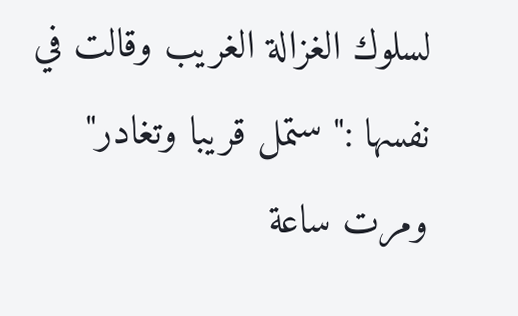لسلوك الغزالة الغريب وقالت في نفسها :" ستمل قريبا وتغادر"
ومرت ساعة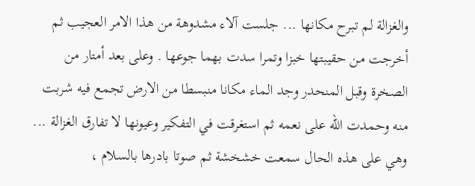والغزالة لم تبرح مكانها ... جلست آلاء مشدوهة من هذا الامر العجيب ثم أخرجت من حقيبتها خبزا وتمرا سدت بهما جوعها . وعلى بعد أمتار من الصخرة وقبل المنحدر وجد الماء مكانا منبسطا من الارض تجمع فيه شربت منه وحمدت الله على نعمه ثم استغرقت في التفكير وعيونها لا تفارق الغزالة ... وهي على هذه الحال سمعت خشخشة ثم صوتا بادرها بالسلام ،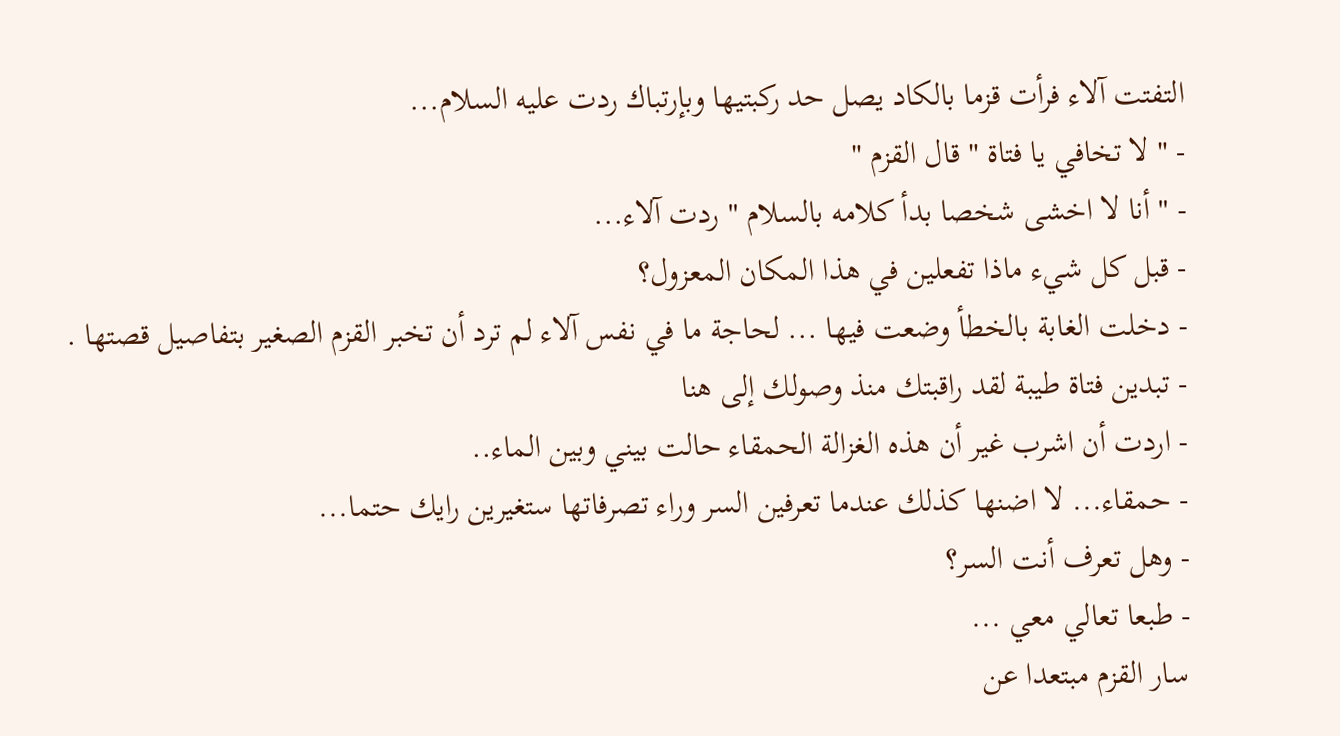التفتت آلاء فرأت قزما بالكاد يصل حد ركبتيها وبإرتباك ردت عليه السلام...
- " لا تخافي يا فتاة " قال القزم "
- " أنا لا اخشى شخصا بدأ كلامه بالسلام " ردت آلاء...
- قبل كل شيء ماذا تفعلين في هذا المكان المعزول؟
- دخلت الغابة بالخطأ وضعت فيها ... لحاجة ما في نفس آلاء لم ترد أن تخبر القزم الصغير بتفاصيل قصتها .
- تبدين فتاة طيبة لقد راقبتك منذ وصولك إلى هنا
- اردت أن اشرب غير أن هذه الغزالة الحمقاء حالت بيني وبين الماء..
- حمقاء... لا اضنها كذلك عندما تعرفين السر وراء تصرفاتها ستغيرين رايك حتما...
- وهل تعرف أنت السر؟
- طبعا تعالي معي ...
سار القزم مبتعدا عن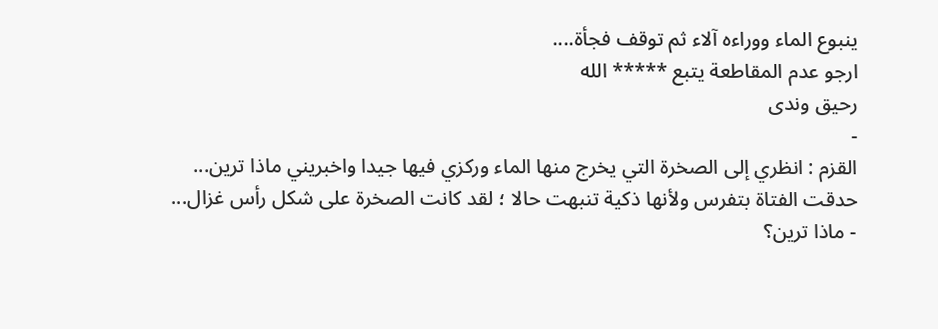ينبوع الماء ووراءه آلاء ثم توقف فجأة....
ارجو عدم المقاطعة يتبع ***** الله
رحيق وندى
-
القزم : انظري إلى الصخرة التي يخرج منها الماء وركزي فيها جيدا واخبريني ماذا ترين...
حدقت الفتاة بتفرس ولأنها ذكية تنبهت حالا ؛ لقد كانت الصخرة على شكل رأس غزال...
- ماذا ترين؟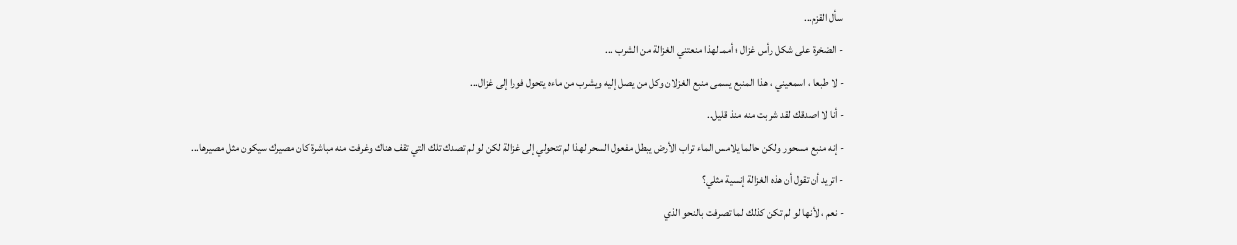سأل القزم...
- الضخرة على شكل رأس غزال ؛ أممـ لهذا منعتني الغزالة من الشرب ...
- لا طبعا ، اسمعيني ، هذا المنبع يسمى منبع الغزلان وكل من يصل إليه ويشرب من ماءه يتحول فورا إلى غزال...
- أنا لا اصدقك لقد شربت منه منذ قليل..
- إنه منبع مسحور ولكن حالما يلامس الماء تراب الأرض يبطل مفعول السحر لهذا لم تتحولي إلى غزالة لكن لو لم تصدك تلك التي تقف هناك وغرفت منه مباشرة كان مصيرك سيكون مثل مصيرها...
- اتريد أن تقول أن هذه الغزالة إنسية مثلي؟
- نعم ، لأنها لو لم تكن كذلك لما تصرفت بالنحو الذي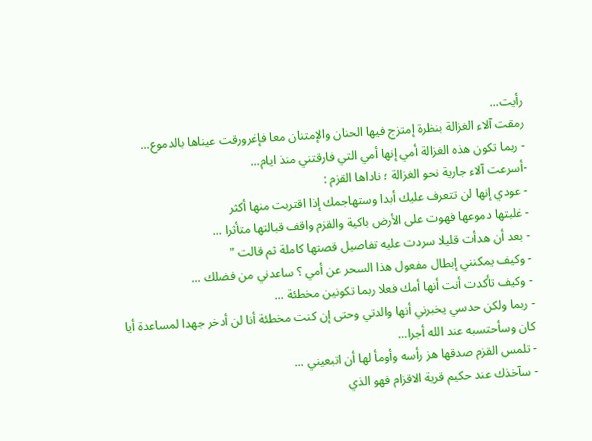رأيت...
رمقت آلاء الغزالة بنظرة إمتزج فيها الحنان والإمتنان معا فإغرورقت عيناها بالدموع...
- ربما تكون هذه الغزالة أمي إنها أمي التي فارقتني منذ ايام...
-أسرعت آلاء جارية نحو الغزالة ؛ ناداها القزم :
- عودي إنها لن تتعرف عليك أبدا وستهاجمك إذا اقتربت منها أكثر
- غلبتها دموعها فهوت على الأرض باكية والقزم واقف قبالتها متأثرا ...
- بعد أن هدأت قليلا سردت عليه تفاصيل قصتها كاملة ثم قالت "
- وكيف يمكنني إبطال مفعول هذا السحر عن أمي ؟ ساعدني من فضلك ...
- وكيف تأكدت أنت أنها أمك فعلا ربما تكونين مخطئة ...
- ربما ولكن حدسي يخبرني أنها والدتي وحتى إن كنت مخطئة أنا لن أدخر جهدا لمساعدة أيا كان وسأحتسبه عند الله أجرا...
- تلمس القزم صدقها هز رأسه وأومأ لها أن اتبعيني ...
- سآخذك عند حكيم قرية الاقزام فهو الذي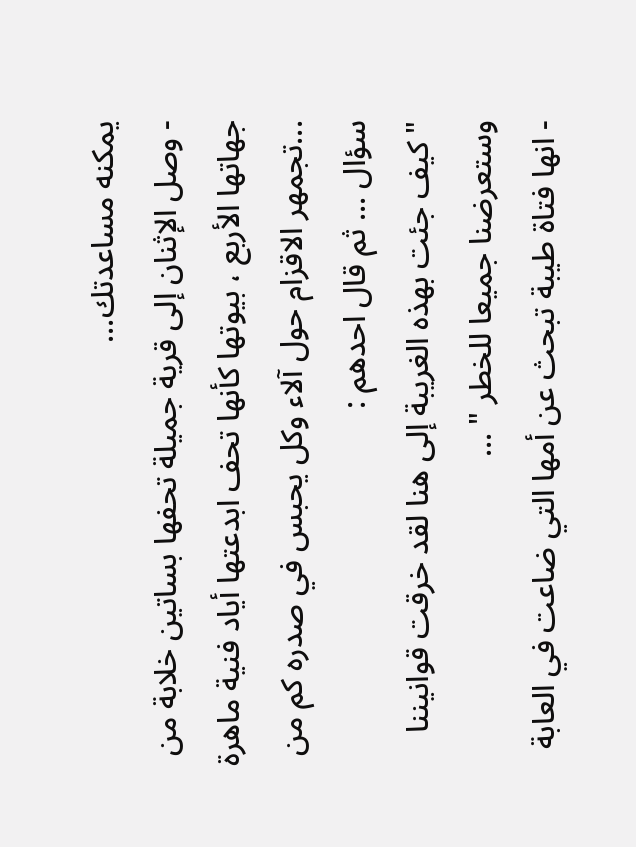يمكنه مساعدتك...
- وصل الإثنان إلى قرية جميلة تحفها بساتين خلابة من جهاتها الأربع ، بيوتها كأنها تحف ابدعتها أياد فنية ماهرة ...تجمهر الاقزام حول آلاء وكل يحبس في صدره كم من سؤال ... ثم قال احدهم :
" كيف جئت بهذه الغريبة إلى هنا لقد خرقت قوانيننا وستعرضنا جميعا للخطر " ...
- انها فتاة طيبة تبحث عن أمها التي ضاعت في العابة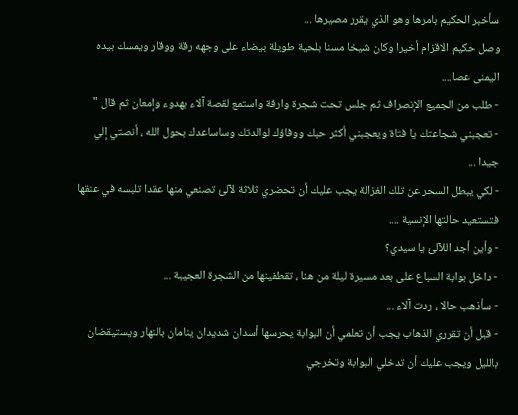سأخبر الحكيم بامرها وهو الذي يقرر مصيرها ...
وصل حكيم الاقزام أخيرا وكان شيخا مسنا بلحية طويلة بيضاء على وجهه رقة ووقار ويمسك بيده اليمنى عصا....
- طلب من الجميع الإنصراف ثم جلس تحت شجرة وارفة واستمع لقصة آلاء بهدوء وإمعان ثم قال "
- تعجبني شجاعتك يا فتاة ويعجبني أكثر حبك ووفاؤك لوالدتك وساساعدك بحول الله ، أنصتي إلي جيدا ...
- لكي يبطل السحر عن تلك الغزالة يجب عليك أن تحضري ثلاثة لآلئ تصنعي منها عقدا تلبسه في عنقها فتستعيد حالتها الإنسية ....
- وأين أجد اللآلئ يا سيدي؟
- داخل بوابة السباع على بعد مسيرة ليلة من هنا ، تقطفينها من الشجرة العجيبة ...
- سأذهب حالا ، ردت آلاء ...
- قبل أن تقرري الذهاب يجب أن تعلمي أن البوابة يحرسها أسدان شديدان ينامان بالنهار ويستيقضان بالليل ويجب عليك أن تدخلي البوابة وتخرجي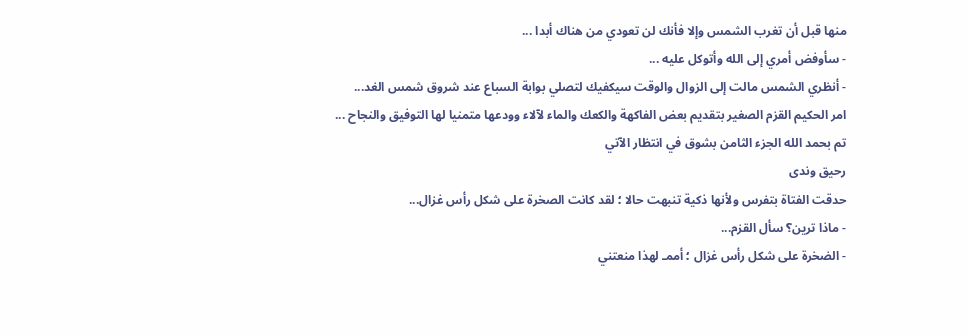منها قبل أن تغرب الشمس وإلا فأنك لن تعودي من هناك أبدا ...
- سأوفض أمري إلى الله وأتوكل عليه ...
- أنظري الشمس مالت إلى الزوال والوقت سيكفيك لتصلي بوابة السباع عند شروق شمس الغد...
امر الحكيم القزم الصغير بتقديم بعض الفاكهة والكعك والماء لآلاء وودعها متمنيا لها التوفيق والنجاح ...
تم بحمد الله الجزء الثامن بشوق في انتظار الآتي
رحيق وندى
حدقت الفتاة بتفرس ولأنها ذكية تنبهت حالا ؛ لقد كانت الصخرة على شكل رأس غزال...
- ماذا ترين؟ سأل القزم...
- الضخرة على شكل رأس غزال ؛ أممـ لهذا منعتني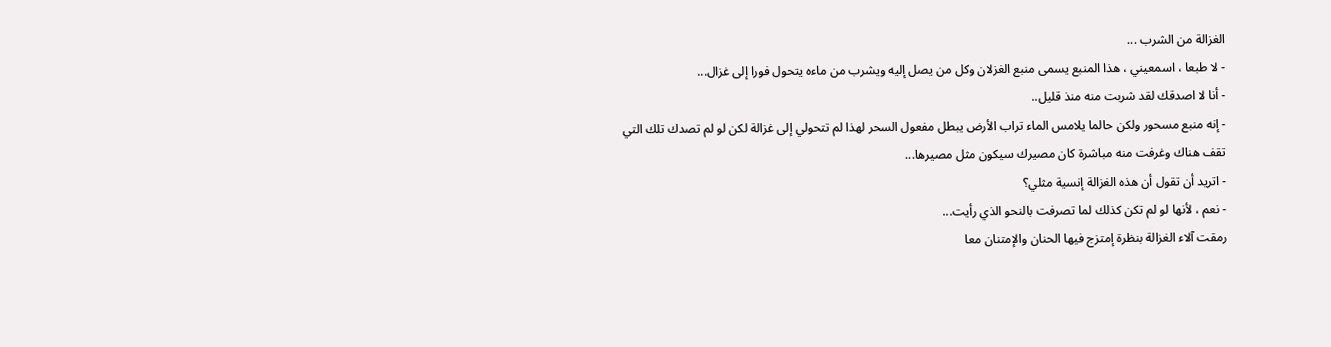الغزالة من الشرب ...
- لا طبعا ، اسمعيني ، هذا المنبع يسمى منبع الغزلان وكل من يصل إليه ويشرب من ماءه يتحول فورا إلى غزال...
- أنا لا اصدقك لقد شربت منه منذ قليل..
- إنه منبع مسحور ولكن حالما يلامس الماء تراب الأرض يبطل مفعول السحر لهذا لم تتحولي إلى غزالة لكن لو لم تصدك تلك التي تقف هناك وغرفت منه مباشرة كان مصيرك سيكون مثل مصيرها...
- اتريد أن تقول أن هذه الغزالة إنسية مثلي؟
- نعم ، لأنها لو لم تكن كذلك لما تصرفت بالنحو الذي رأيت...
رمقت آلاء الغزالة بنظرة إمتزج فيها الحنان والإمتنان معا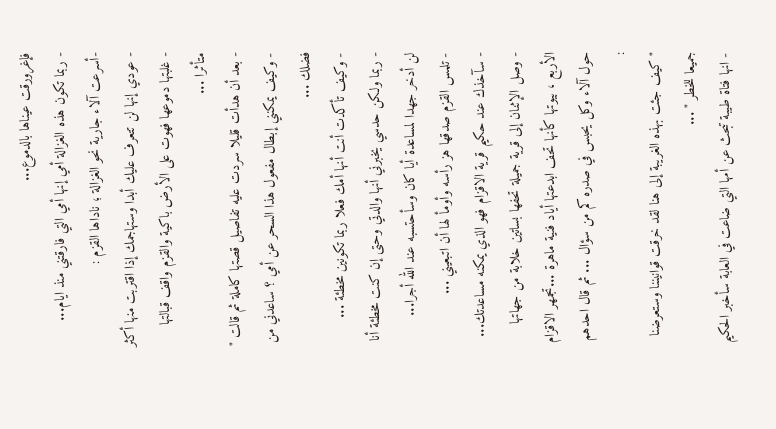فإغرورقت عيناها بالدموع...
- ربما تكون هذه الغزالة أمي إنها أمي التي فارقتني منذ ايام...
-أسرعت آلاء جارية نحو الغزالة ؛ ناداها القزم :
- عودي إنها لن تتعرف عليك أبدا وستهاجمك إذا اقتربت منها أكثر
- غلبتها دموعها فهوت على الأرض باكية والقزم واقف قبالتها متأثرا ...
- بعد أن هدأت قليلا سردت عليه تفاصيل قصتها كاملة ثم قالت "
- وكيف يمكنني إبطال مفعول هذا السحر عن أمي ؟ ساعدني من فضلك ...
- وكيف تأكدت أنت أنها أمك فعلا ربما تكونين مخطئة ...
- ربما ولكن حدسي يخبرني أنها والدتي وحتى إن كنت مخطئة أنا لن أدخر جهدا لمساعدة أيا كان وسأحتسبه عند الله أجرا...
- تلمس القزم صدقها هز رأسه وأومأ لها أن اتبعيني ...
- سآخذك عند حكيم قرية الاقزام فهو الذي يمكنه مساعدتك...
- وصل الإثنان إلى قرية جميلة تحفها بساتين خلابة من جهاتها الأربع ، بيوتها كأنها تحف ابدعتها أياد فنية ماهرة ...تجمهر الاقزام حول آلاء وكل يحبس في صدره كم من سؤال ... ثم قال احدهم :
" كيف جئت بهذه الغريبة إلى هنا لقد خرقت قوانيننا وستعرضنا جميعا للخطر " ...
- انها فتاة طيبة تبحث عن أمها التي ضاعت في العابة سأخبر الحكيم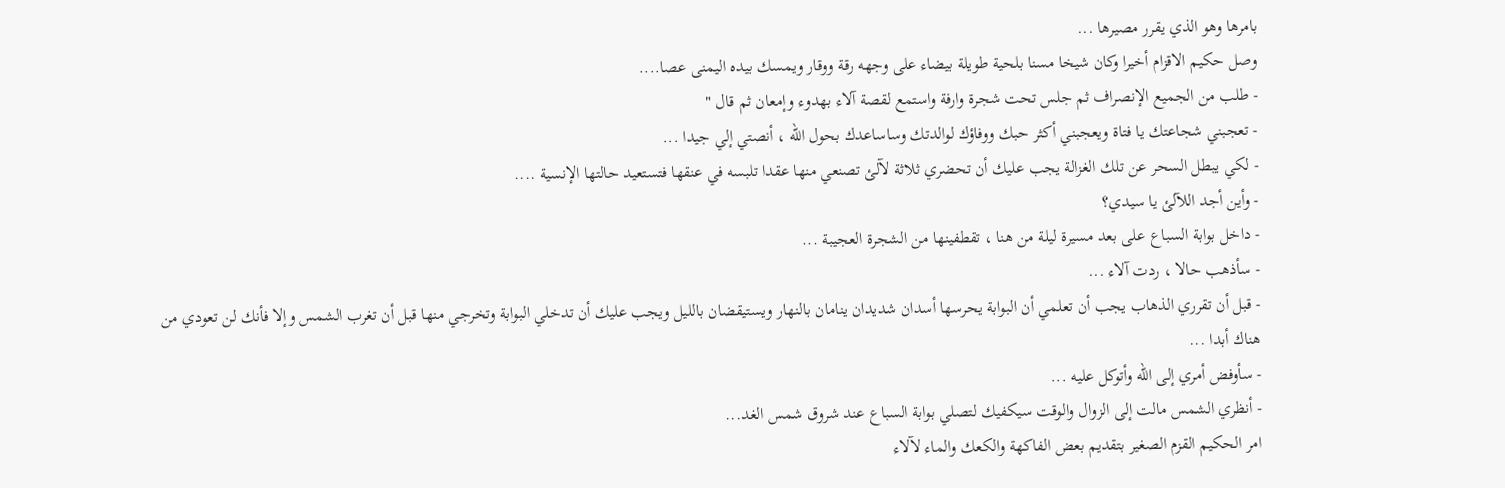بامرها وهو الذي يقرر مصيرها ...
وصل حكيم الاقزام أخيرا وكان شيخا مسنا بلحية طويلة بيضاء على وجهه رقة ووقار ويمسك بيده اليمنى عصا....
- طلب من الجميع الإنصراف ثم جلس تحت شجرة وارفة واستمع لقصة آلاء بهدوء وإمعان ثم قال "
- تعجبني شجاعتك يا فتاة ويعجبني أكثر حبك ووفاؤك لوالدتك وساساعدك بحول الله ، أنصتي إلي جيدا ...
- لكي يبطل السحر عن تلك الغزالة يجب عليك أن تحضري ثلاثة لآلئ تصنعي منها عقدا تلبسه في عنقها فتستعيد حالتها الإنسية ....
- وأين أجد اللآلئ يا سيدي؟
- داخل بوابة السباع على بعد مسيرة ليلة من هنا ، تقطفينها من الشجرة العجيبة ...
- سأذهب حالا ، ردت آلاء ...
- قبل أن تقرري الذهاب يجب أن تعلمي أن البوابة يحرسها أسدان شديدان ينامان بالنهار ويستيقضان بالليل ويجب عليك أن تدخلي البوابة وتخرجي منها قبل أن تغرب الشمس وإلا فأنك لن تعودي من هناك أبدا ...
- سأوفض أمري إلى الله وأتوكل عليه ...
- أنظري الشمس مالت إلى الزوال والوقت سيكفيك لتصلي بوابة السباع عند شروق شمس الغد...
امر الحكيم القزم الصغير بتقديم بعض الفاكهة والكعك والماء لآلاء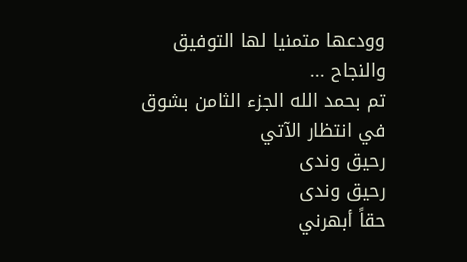وودعها متمنيا لها التوفيق والنجاح ...
تم بحمد الله الجزء الثامن بشوق في انتظار الآتي
رحيق وندى
رحيق وندى
حقاً أبهرني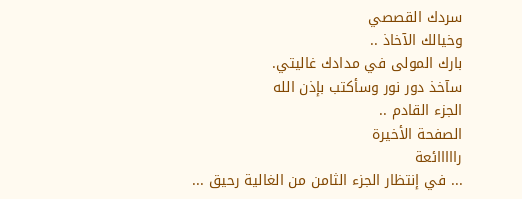سردك القصصي
وخيالك الآخاذ ..
بارك المولى في مدادك غاليتي.
سآخذ دور نور وسأكتب بإذن الله
الجزء القادم ..
الصفحة الأخيرة
رااااائعة
... في إنتظار الجزء الثامن من الغالية رحيق ...